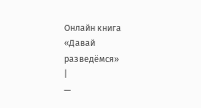Онлайн книга «Давай разведёмся»
|
—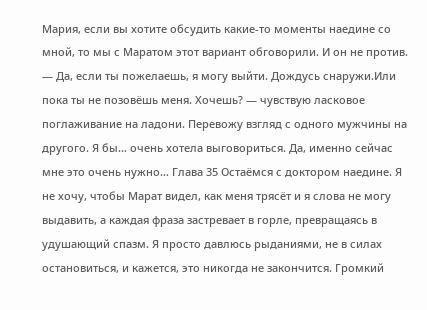Мария, если вы хотите обсудить какие-то моменты наедине со мной, то мы с Маратом этот вариант обговорили. И он не против. — Да, если ты пожелаешь, я могу выйти. Дождусь снаружи.Или пока ты не позовёшь меня. Хочешь? — чувствую ласковое поглаживание на ладони. Перевожу взгляд с одного мужчины на другого. Я бы… очень хотела выговориться. Да, именно сейчас мне это очень нужно… Глава 35 Остаёмся с доктором наедине. Я не хочу, чтобы Марат видел, как меня трясёт и я слова не могу выдавить, а каждая фраза застревает в горле, превращаясь в удушающий спазм. Я просто давлюсь рыданиями, не в силах остановиться, и кажется, это никогда не закончится. Громкий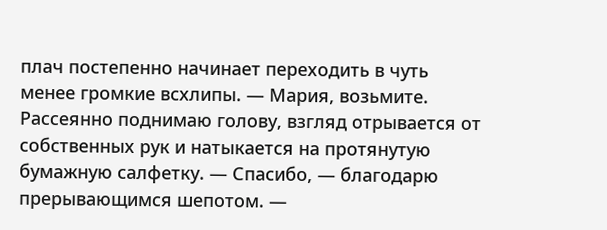плач постепенно начинает переходить в чуть менее громкие всхлипы. — Мария, возьмите. Рассеянно поднимаю голову, взгляд отрывается от собственных рук и натыкается на протянутую бумажную салфетку. — Спасибо, — благодарю прерывающимся шепотом. —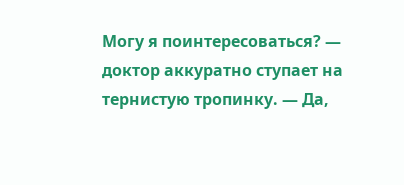Могу я поинтересоваться? — доктор аккуратно ступает на тернистую тропинку. — Да,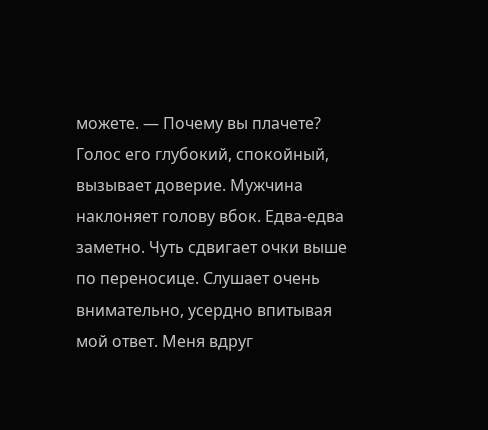можете. — Почему вы плачете? Голос его глубокий, спокойный, вызывает доверие. Мужчина наклоняет голову вбок. Едва-едва заметно. Чуть сдвигает очки выше по переносице. Слушает очень внимательно, усердно впитывая мой ответ. Меня вдруг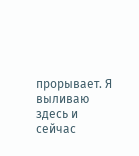прорывает. Я выливаю здесь и сейчас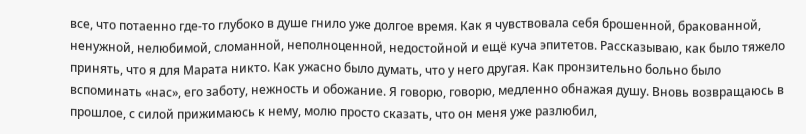все, что потаенно где-то глубоко в душе гнило уже долгое время. Как я чувствовала себя брошенной, бракованной, ненужной, нелюбимой, сломанной, неполноценной, недостойной и ещё куча эпитетов. Рассказываю, как было тяжело принять, что я для Марата никто. Как ужасно было думать, что у него другая. Как пронзительно больно было вспоминать «нас», его заботу, нежность и обожание. Я говорю, говорю, медленно обнажая душу. Вновь возвращаюсь в прошлое, с силой прижимаюсь к нему, молю просто сказать, что он меня уже разлюбил,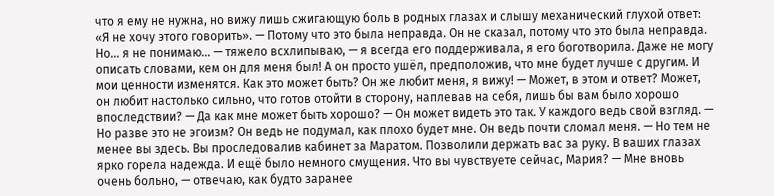что я ему не нужна, но вижу лишь сжигающую боль в родных глазах и слышу механический глухой ответ: «Я не хочу этого говорить». — Потому что это была неправда. Он не сказал, потому что это была неправда. Но… я не понимаю… — тяжело всхлипываю, — я всегда его поддерживала, я его боготворила. Даже не могу описать словами, кем он для меня был! А он просто ушёл, предположив, что мне будет лучше с другим. И мои ценности изменятся. Как это может быть? Он же любит меня, я вижу! — Может, в этом и ответ? Может, он любит настолько сильно, что готов отойти в сторону, наплевав на себя, лишь бы вам было хорошо впоследствии? — Да как мне может быть хорошо? — Он может видеть это так. У каждого ведь свой взгляд. — Но разве это не эгоизм? Он ведь не подумал, как плохо будет мне. Он ведь почти сломал меня. — Но тем не менее вы здесь. Вы проследовалив кабинет за Маратом. Позволили держать вас за руку. В ваших глазах ярко горела надежда. И ещё было немного смущения. Что вы чувствуете сейчас, Мария? — Мне вновь очень больно, — отвечаю, как будто заранее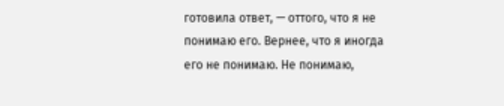готовила ответ, — оттого, что я не понимаю его. Вернее, что я иногда его не понимаю. Не понимаю,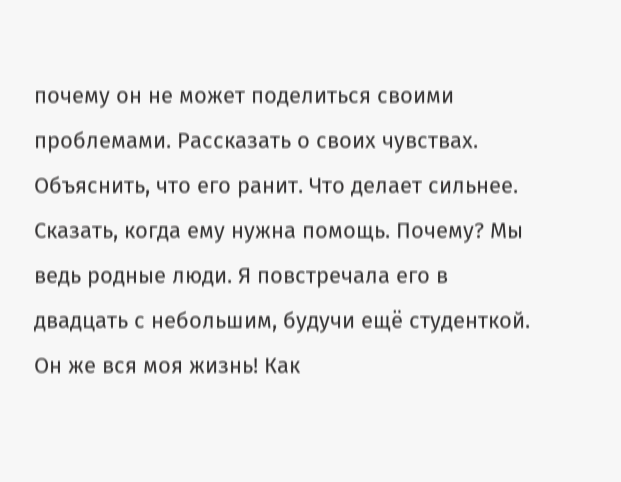почему он не может поделиться своими проблемами. Рассказать о своих чувствах. Объяснить, что его ранит. Что делает сильнее. Сказать, когда ему нужна помощь. Почему? Мы ведь родные люди. Я повстречала его в двадцать с небольшим, будучи ещё студенткой. Он же вся моя жизнь! Как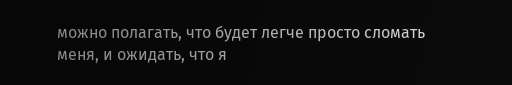можно полагать, что будет легче просто сломать меня, и ожидать, что я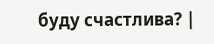буду счастлива? |